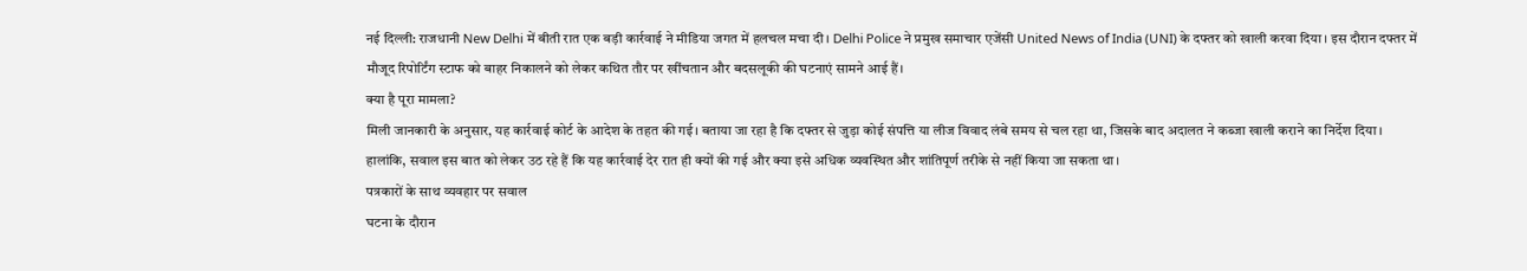नई दिल्ली: राजधानी New Delhi में बीती रात एक बड़ी कार्रवाई ने मीडिया जगत में हलचल मचा दी। Delhi Police ने प्रमुख समाचार एजेंसी United News of India (UNI) के दफ्तर को खाली करवा दिया। इस दौरान दफ्तर में मौजूद रिपोर्टिंग स्टाफ को बाहर निकालने को लेकर कथित तौर पर खींचतान और बदसलूकी की घटनाएं सामने आई हैं।
क्या है पूरा मामला?
मिली जानकारी के अनुसार, यह कार्रवाई कोर्ट के आदेश के तहत की गई। बताया जा रहा है कि दफ्तर से जुड़ा कोई संपत्ति या लीज विवाद लंबे समय से चल रहा था, जिसके बाद अदालत ने कब्जा खाली कराने का निर्देश दिया।
हालांकि, सवाल इस बात को लेकर उठ रहे हैं कि यह कार्रवाई देर रात ही क्यों की गई और क्या इसे अधिक व्यवस्थित और शांतिपूर्ण तरीके से नहीं किया जा सकता था।
पत्रकारों के साथ व्यवहार पर सवाल
घटना के दौरान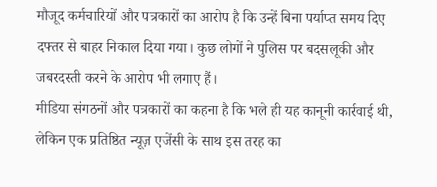मौजूद कर्मचारियों और पत्रकारों का आरोप है कि उन्हें बिना पर्याप्त समय दिए दफ्तर से बाहर निकाल दिया गया। कुछ लोगों ने पुलिस पर बदसलूकी और जबरदस्ती करने के आरोप भी लगाए हैं।
मीडिया संगठनों और पत्रकारों का कहना है कि भले ही यह कानूनी कार्रवाई थी, लेकिन एक प्रतिष्ठित न्यूज़ एजेंसी के साथ इस तरह का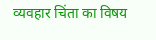व्यवहार चिंता का विषय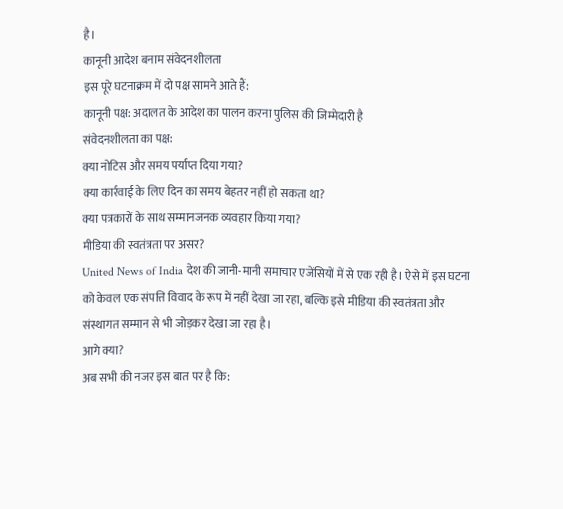है।
कानूनी आदेश बनाम संवेदनशीलता
इस पूरे घटनाक्रम में दो पक्ष सामने आते हैं:
कानूनी पक्ष: अदालत के आदेश का पालन करना पुलिस की जिम्मेदारी है
संवेदनशीलता का पक्ष:
क्या नोटिस और समय पर्याप्त दिया गया?
क्या कार्रवाई के लिए दिन का समय बेहतर नहीं हो सकता था?
क्या पत्रकारों के साथ सम्मानजनक व्यवहार किया गया?
मीडिया की स्वतंत्रता पर असर?
United News of India देश की जानी-मानी समाचार एजेंसियों में से एक रही है। ऐसे में इस घटना को केवल एक संपत्ति विवाद के रूप में नहीं देखा जा रहा, बल्कि इसे मीडिया की स्वतंत्रता और संस्थागत सम्मान से भी जोड़कर देखा जा रहा है।
आगे क्या?
अब सभी की नजर इस बात पर है कि: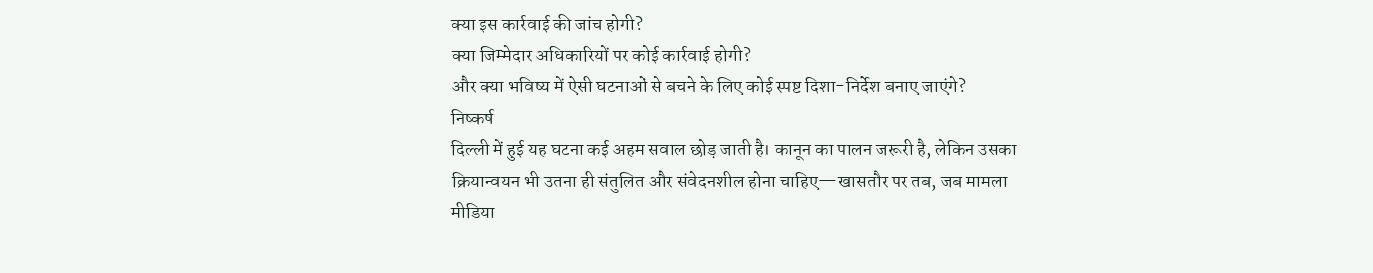क्या इस कार्रवाई की जांच होगी?
क्या जिम्मेदार अधिकारियों पर कोई कार्रवाई होगी?
और क्या भविष्य में ऐसी घटनाओं से बचने के लिए कोई स्पष्ट दिशा-निर्देश बनाए जाएंगे?
निष्कर्ष
दिल्ली में हुई यह घटना कई अहम सवाल छोड़ जाती है। कानून का पालन जरूरी है, लेकिन उसका क्रियान्वयन भी उतना ही संतुलित और संवेदनशील होना चाहिए—खासतौर पर तब, जब मामला मीडिया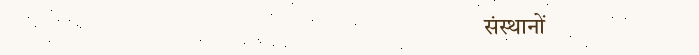संस्थानों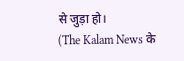से जुड़ा हो।
(The Kalam News के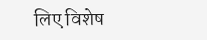लिए विशेष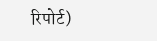रिपोर्ट)